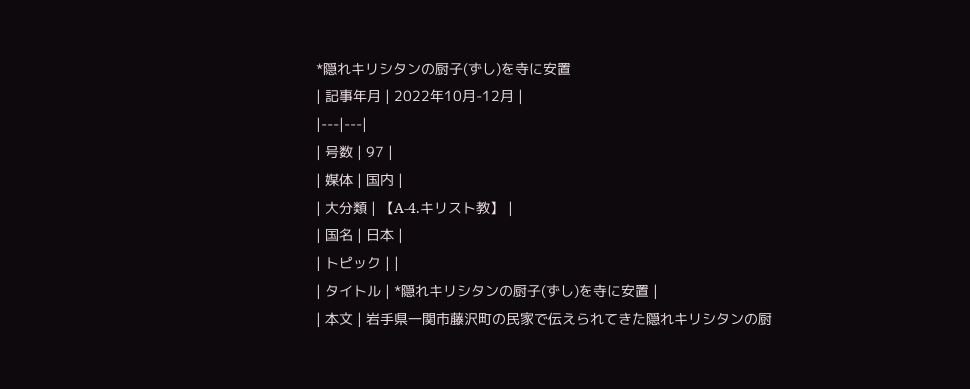*隠れキリシタンの厨子(ずし)を寺に安置
| 記事年月 | 2022年10月-12月 |
|---|---|
| 号数 | 97 |
| 媒体 | 国内 |
| 大分類 | 【A-4.キリスト教】 |
| 国名 | 日本 |
| トピック | |
| タイトル | *隠れキリシタンの厨子(ずし)を寺に安置 |
| 本文 | 岩手県一関市藤沢町の民家で伝えられてきた隠れキリシタンの厨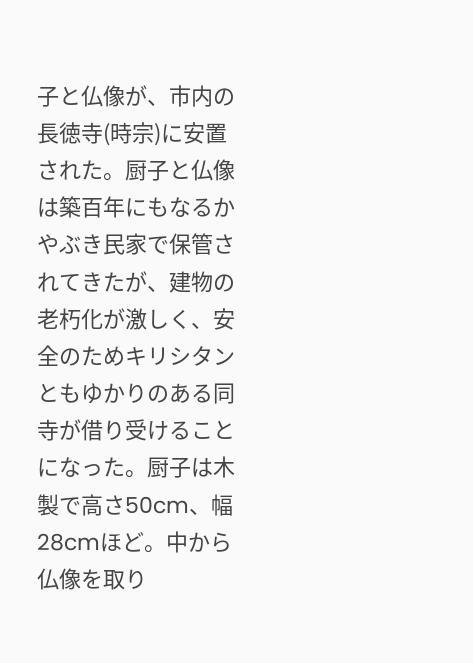子と仏像が、市内の長徳寺(時宗)に安置された。厨子と仏像は築百年にもなるかやぶき民家で保管されてきたが、建物の老朽化が激しく、安全のためキリシタンともゆかりのある同寺が借り受けることになった。厨子は木製で高さ50cm、幅28cmほど。中から仏像を取り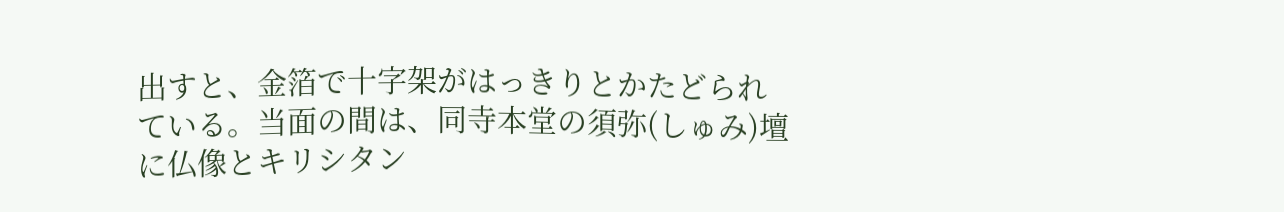出すと、金箔で十字架がはっきりとかたどられている。当面の間は、同寺本堂の須弥(しゅみ)壇に仏像とキリシタン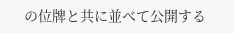の位牌と共に並べて公開する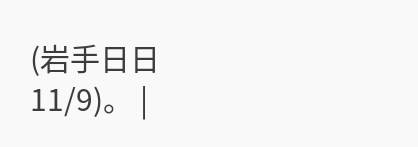(岩手日日11/9)。 |